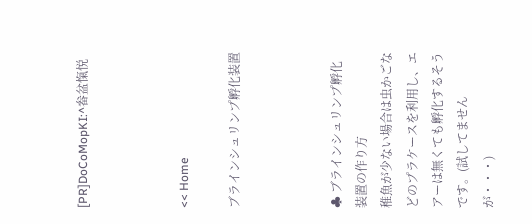[PR]DoCoMopKI:^畚盆愾悦



<< Home

ブラインシュリンプ孵化装置



♣ ブラインシュリンプ孵化装置の作り方
稚魚が少ない場合は虫かごなどのプラケースを利用し、エアーは無くても孵化するそうです。(試してませんが・・・)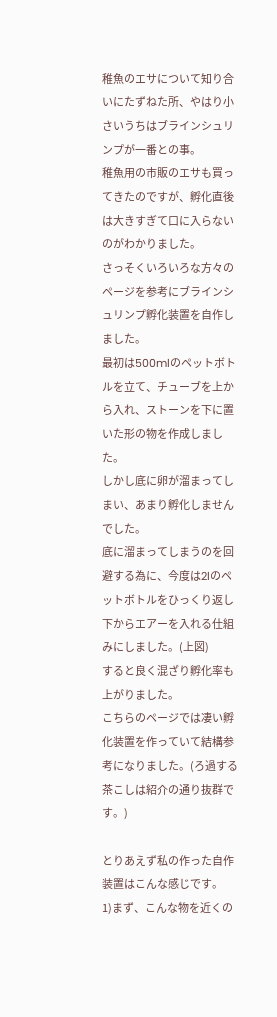稚魚のエサについて知り合いにたずねた所、やはり小さいうちはブラインシュリンプが一番との事。
稚魚用の市販のエサも買ってきたのですが、孵化直後は大きすぎて口に入らないのがわかりました。
さっそくいろいろな方々のページを参考にブラインシュリンプ孵化装置を自作しました。
最初は500mlのペットボトルを立て、チューブを上から入れ、ストーンを下に置いた形の物を作成しました。
しかし底に卵が溜まってしまい、あまり孵化しませんでした。
底に溜まってしまうのを回避する為に、今度は2lのペットボトルをひっくり返し下からエアーを入れる仕組みにしました。(上図)
すると良く混ざり孵化率も上がりました。
こちらのページでは凄い孵化装置を作っていて結構参考になりました。(ろ過する茶こしは紹介の通り抜群です。)

とりあえず私の作った自作装置はこんな感じです。
1)まず、こんな物を近くの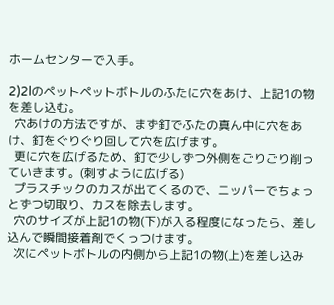ホームセンターで入手。

2)2lのペットペットボトルのふたに穴をあけ、上記1の物を差し込む。
  穴あけの方法ですが、まず釘でふたの真ん中に穴をあけ、釘をぐりぐり回して穴を広げます。
  更に穴を広げるため、釘で少しずつ外側をごりごり削っていきます。(刺すように広げる)
  プラスチックのカスが出てくるので、ニッパーでちょっとずつ切取り、カスを除去します。
  穴のサイズが上記1の物(下)が入る程度になったら、差し込んで瞬間接着剤でくっつけます。
  次にペットボトルの内側から上記1の物(上)を差し込み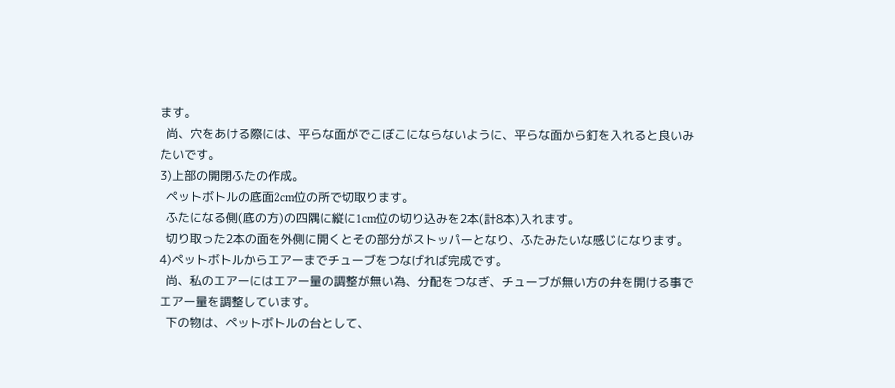ます。
  尚、穴をあける際には、平らな面がでこぼこにならないように、平らな面から釘を入れると良いみたいです。
3)上部の開閉ふたの作成。
  ペットボトルの底面2cm位の所で切取ります。
  ふたになる側(底の方)の四隅に縦に1cm位の切り込みを2本(計8本)入れます。
  切り取った2本の面を外側に開くとその部分がストッパーとなり、ふたみたいな感じになります。
4)ペットボトルからエアーまでチューブをつなげれば完成です。
  尚、私のエアーにはエアー量の調整が無い為、分配をつなぎ、チューブが無い方の弁を開ける事でエアー量を調整しています。
  下の物は、ペットボトルの台として、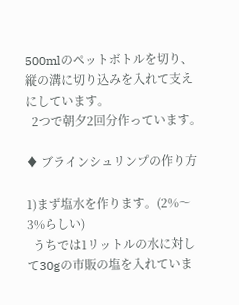500mlのペットボトルを切り、縦の溝に切り込みを入れて支えにしています。
  2つで朝夕2回分作っています。

♦ ブラインシュリンプの作り方

1)まず塩水を作ります。(2%〜3%らしい)
  うちでは1リットルの水に対して30gの市販の塩を入れていま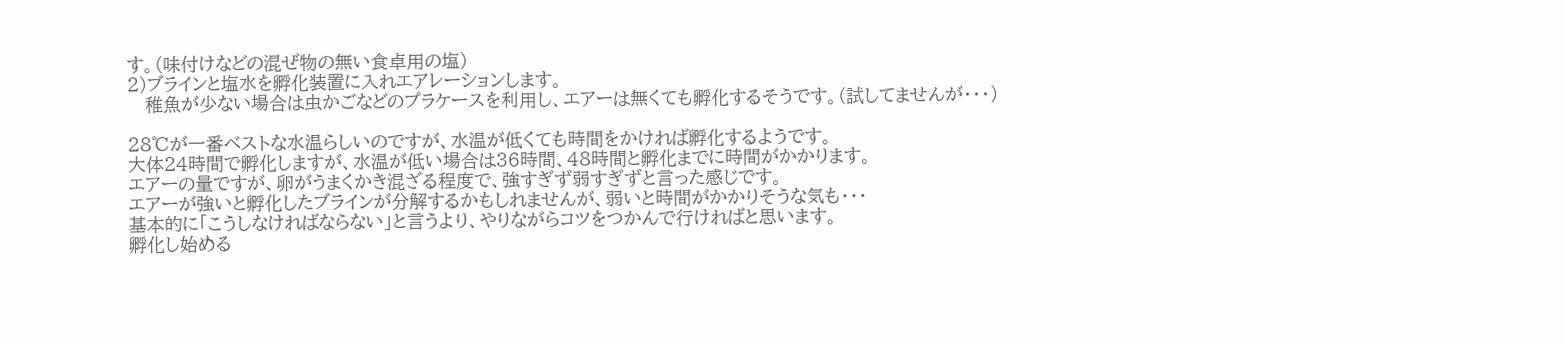す。(味付けなどの混ぜ物の無い食卓用の塩)
2)ブラインと塩水を孵化装置に入れエアレーションします。
   稚魚が少ない場合は虫かごなどのプラケースを利用し、エアーは無くても孵化するそうです。(試してませんが・・・)

28℃が一番ベストな水温らしいのですが、水温が低くても時間をかければ孵化するようです。
大体24時間で孵化しますが、水温が低い場合は36時間、48時間と孵化までに時間がかかります。
エアーの量ですが、卵がうまくかき混ざる程度で、強すぎず弱すぎずと言った感じです。
エアーが強いと孵化したブラインが分解するかもしれませんが、弱いと時間がかかりそうな気も・・・
基本的に「こうしなければならない」と言うより、やりながらコツをつかんで行ければと思います。
孵化し始める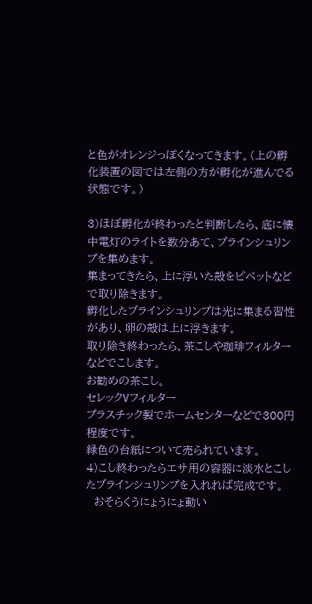と色がオレンジっぽくなってきます。(上の孵化装置の図では左側の方が孵化が進んでる状態です。)

3)ほぼ孵化が終わったと判断したら、底に懐中電灯のライトを数分あて、ブラインシュリンプを集めます。
集まってきたら、上に浮いた殻をピペットなどで取り除きます。
孵化したブラインシュリンプは光に集まる習性があり、卵の殻は上に浮きます。
取り除き終わったら、茶こしや珈琲フィルターなどでこします。
お勧めの茶こし。
セレックVフィルター
プラスチック製でホームセンターなどで300円程度です。
緑色の台紙について売られています。
4)こし終わったらエサ用の容器に淡水とこしたブラインシュリンプを入れれば完成です。
  おそらくうにょうにょ動い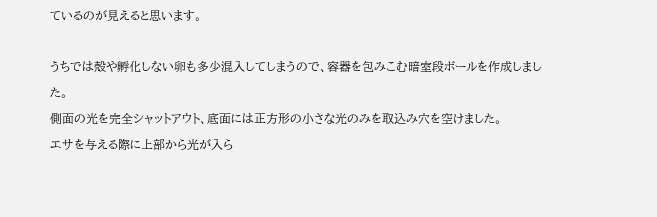ているのが見えると思います。

うちでは殻や孵化しない卵も多少混入してしまうので、容器を包みこむ暗室段ボールを作成しました。
側面の光を完全シャットアウト、底面には正方形の小さな光のみを取込み穴を空けました。
エサを与える際に上部から光が入ら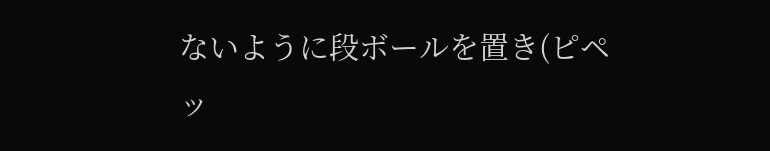ないように段ボールを置き(ピペッ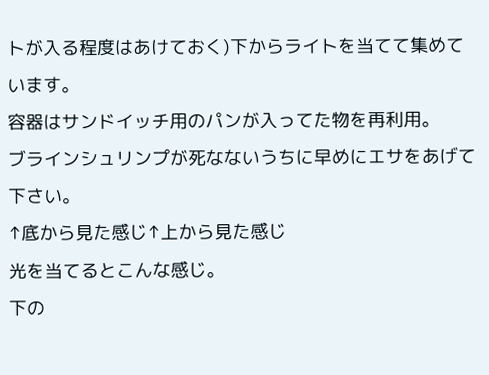トが入る程度はあけておく)下からライトを当てて集めています。
容器はサンドイッチ用のパンが入ってた物を再利用。
ブラインシュリンプが死なないうちに早めにエサをあげて下さい。
↑底から見た感じ↑上から見た感じ
光を当てるとこんな感じ。
下の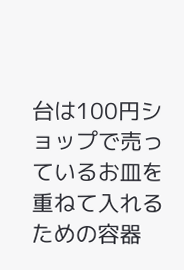台は100円ショップで売っているお皿を重ねて入れるための容器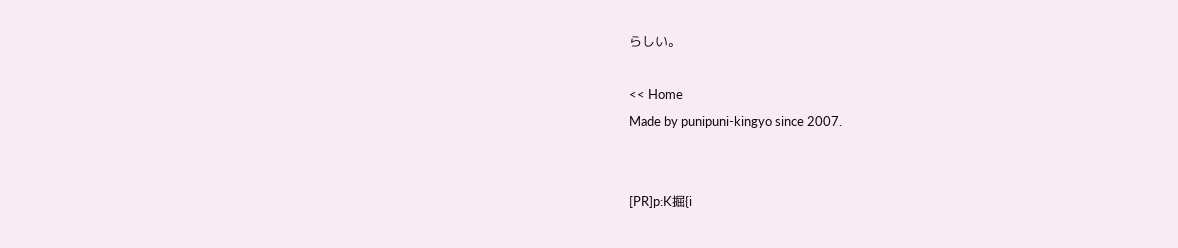らしい。

<< Home
Made by punipuni-kingyo since 2007.


[PR]p:K掘{i